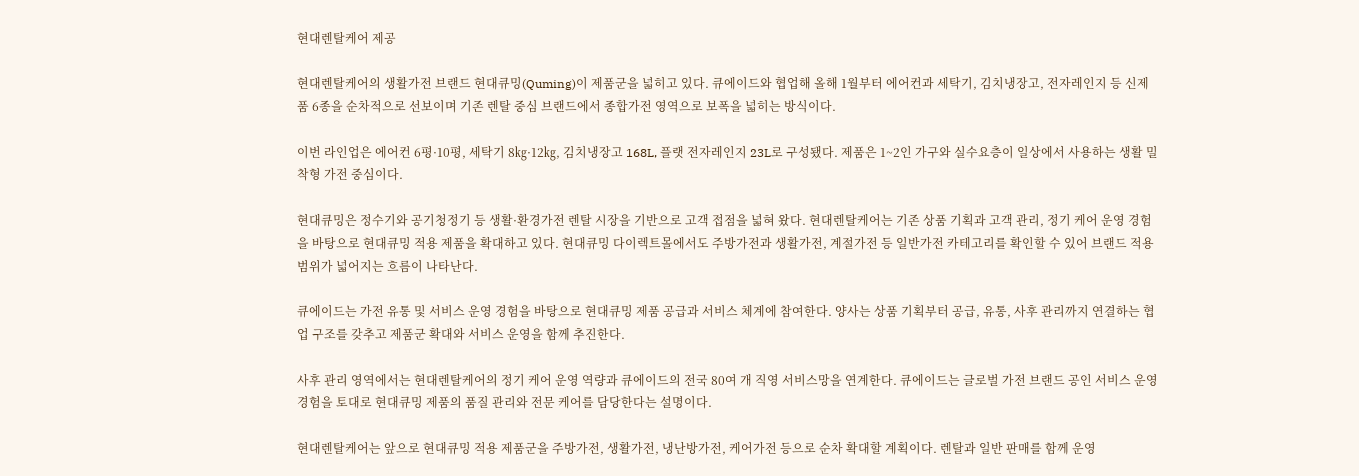현대렌탈케어 제공

현대렌탈케어의 생활가전 브랜드 현대큐밍(Quming)이 제품군을 넓히고 있다. 큐에이드와 협업해 올해 1월부터 에어컨과 세탁기, 김치냉장고, 전자레인지 등 신제품 6종을 순차적으로 선보이며 기존 렌탈 중심 브랜드에서 종합가전 영역으로 보폭을 넓히는 방식이다.

이번 라인업은 에어컨 6평·10평, 세탁기 8㎏·12㎏, 김치냉장고 168L, 플랫 전자레인지 23L로 구성됐다. 제품은 1~2인 가구와 실수요층이 일상에서 사용하는 생활 밀착형 가전 중심이다.

현대큐밍은 정수기와 공기청정기 등 생활·환경가전 렌탈 시장을 기반으로 고객 접점을 넓혀 왔다. 현대렌탈케어는 기존 상품 기획과 고객 관리, 정기 케어 운영 경험을 바탕으로 현대큐밍 적용 제품을 확대하고 있다. 현대큐밍 다이렉트몰에서도 주방가전과 생활가전, 계절가전 등 일반가전 카테고리를 확인할 수 있어 브랜드 적용 범위가 넓어지는 흐름이 나타난다.

큐에이드는 가전 유통 및 서비스 운영 경험을 바탕으로 현대큐밍 제품 공급과 서비스 체계에 참여한다. 양사는 상품 기획부터 공급, 유통, 사후 관리까지 연결하는 협업 구조를 갖추고 제품군 확대와 서비스 운영을 함께 추진한다.

사후 관리 영역에서는 현대렌탈케어의 정기 케어 운영 역량과 큐에이드의 전국 80여 개 직영 서비스망을 연계한다. 큐에이드는 글로벌 가전 브랜드 공인 서비스 운영 경험을 토대로 현대큐밍 제품의 품질 관리와 전문 케어를 담당한다는 설명이다.

현대렌탈케어는 앞으로 현대큐밍 적용 제품군을 주방가전, 생활가전, 냉난방가전, 케어가전 등으로 순차 확대할 계획이다. 렌탈과 일반 판매를 함께 운영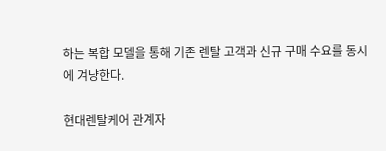하는 복합 모델을 통해 기존 렌탈 고객과 신규 구매 수요를 동시에 겨냥한다.

현대렌탈케어 관계자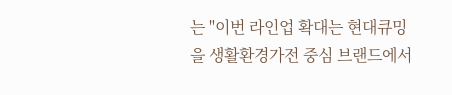는 "이번 라인업 확대는 현대큐밍을 생활환경가전 중심 브랜드에서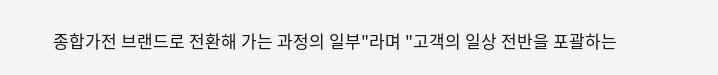종합가전 브랜드로 전환해 가는 과정의 일부"라며 "고객의 일상 전반을 포괄하는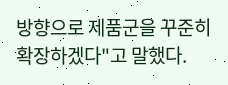방향으로 제품군을 꾸준히 확장하겠다"고 말했다.